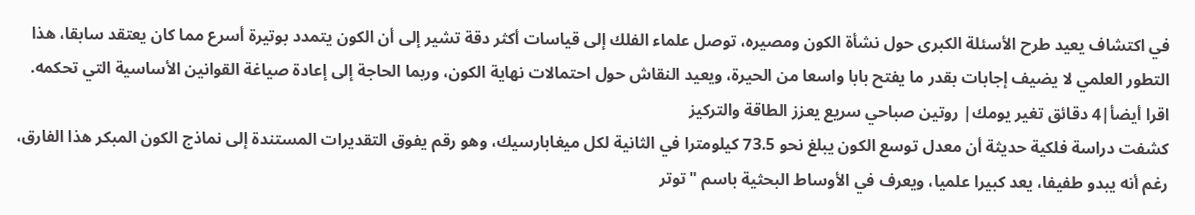في اكتشاف يعيد طرح الأسئلة الكبرى حول نشأة الكون ومصيره، توصل علماء الفلك إلى قياسات أكثر دقة تشير إلى أن الكون يتمدد بوتيرة أسرع مما كان يعتقد سابقا، هذا التطور العلمي لا يضيف إجابات بقدر ما يفتح بابا واسعا من الحيرة، ويعيد النقاش حول احتمالات نهاية الكون، وربما الحاجة إلى إعادة صياغة القوانين الأساسية التي تحكمه.
اقرا أيضأ|4 دقائق تغير يومك| روتين صباحي سريع يعزز الطاقة والتركيز
كشفت دراسة فلكية حديثة أن معدل توسع الكون يبلغ نحو 73.5 كيلومترا في الثانية لكل ميغابارسيك، وهو رقم يفوق التقديرات المستندة إلى نماذج الكون المبكر هذا الفارق، رغم أنه يبدو طفيفا، يعد كبيرا علميا، ويعرف في الأوساط البحثية باسم "توتر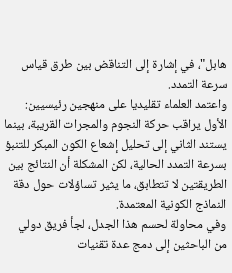هابل"، في إشارة إلى التناقض بين طرق قياس سرعة التمدد.
واعتمد العلماء تقليديا على منهجين رئيسيين: الأول يراقب حركة النجوم والمجرات القريبة، بينما يستند الثاني إلى تحليل إشعاع الكون المبكر للتنبؤ بسرعة التمدد الحالية، لكن المشكلة أن النتائج بين الطريقتين لا تتطابق، ما يثير تساؤلات حول دقة النماذج الكونية المعتمدة.
وفي محاولة لحسم هذا الجدل، لجأ فريق دولي من الباحثين إلى دمج عدة تقنيات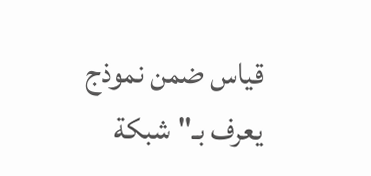قياس ضمن نموذج يعرف بـ"شبكة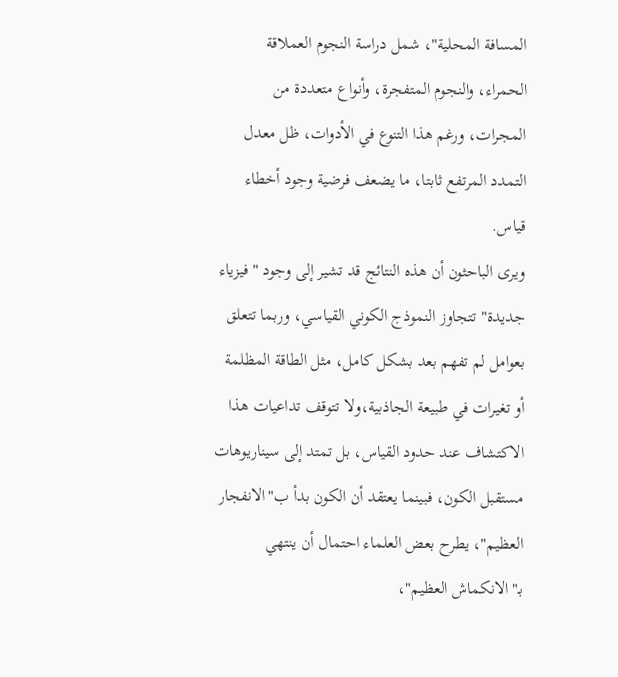المسافة المحلية"، شمل دراسة النجوم العملاقة الحمراء، والنجوم المتفجرة، وأنواع متعددة من المجرات، ورغم هذا التنوع في الأدوات، ظل معدل التمدد المرتفع ثابتا، ما يضعف فرضية وجود أخطاء قياس.
ويرى الباحثون أن هذه النتائج قد تشير إلى وجود "فيزياء جديدة" تتجاوز النموذج الكوني القياسي، وربما تتعلق بعوامل لم تفهم بعد بشكل كامل، مثل الطاقة المظلمة أو تغيرات في طبيعة الجاذبية،ولا تتوقف تداعيات هذا الاكتشاف عند حدود القياس، بل تمتد إلى سيناريوهات مستقبل الكون، فبينما يعتقد أن الكون بدأ ب"الانفجار العظيم"، يطرح بعض العلماء احتمال أن ينتهي بـ"الانكماش العظيم"،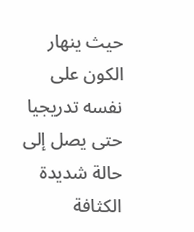حيث ينهار الكون على نفسه تدريجيا حتى يصل إلى حالة شديدة الكثافة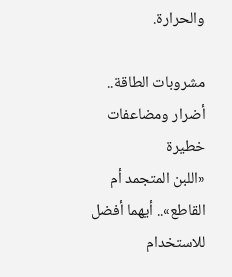والحرارة.

مشروبات الطاقة.. أضرار ومضاعفات خطيرة
«اللبن المتجمد أم القاطع».. أيهما أفضل للاستخدام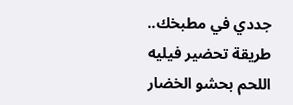جددي في مطبخك.. طريقة تحضير فيليه اللحم بحشو الخضار